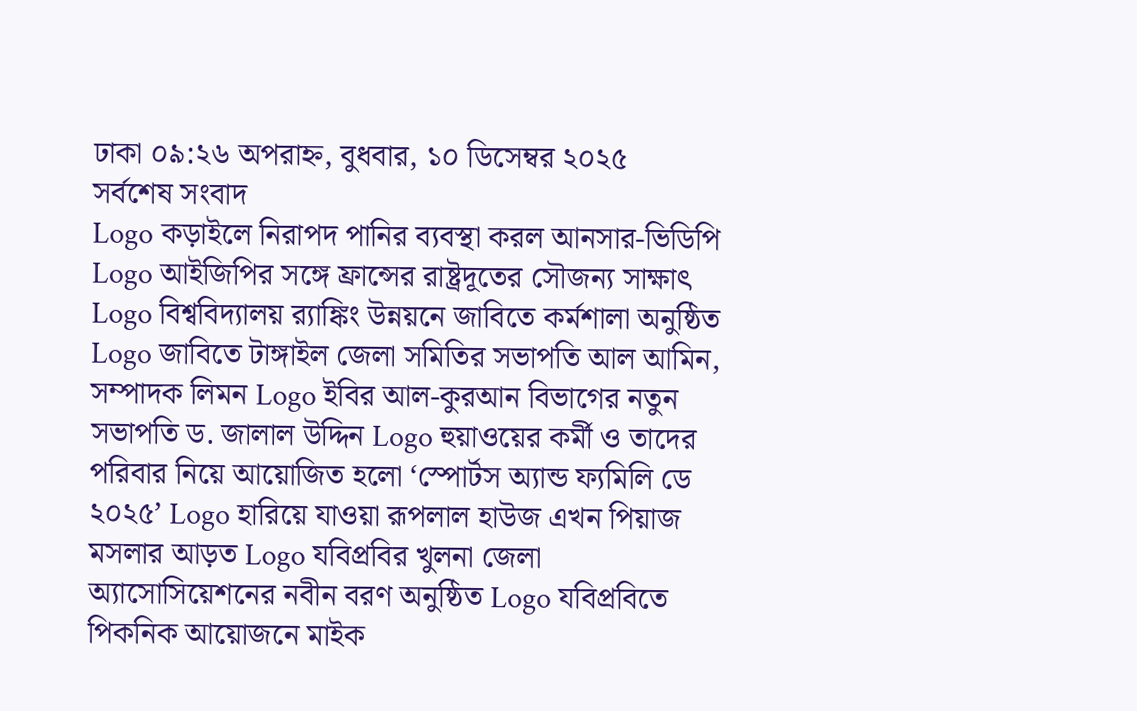ঢাকা ০৯:২৬ অপরাহ্ন, বুধবার, ১০ ডিসেম্বর ২০২৫
সর্বশেষ সংবাদ
Logo কড়াইলে নিরাপদ পানির ব্যবস্থা করল আনসার-ভিডিপি Logo আইজিপির সঙ্গে ফ্রান্সের রাষ্ট্রদূতের সৌজন্য সাক্ষাৎ Logo বিশ্ববিদ্যালয় র‌্যাঙ্কিং উন্নয়নে জাবিতে কর্মশালা অনুষ্ঠিত Logo জাবিতে টাঙ্গাইল জেলা সমিতির সভাপতি আল আমিন, সম্পাদক লিমন Logo ইবির আল-কুরআন বিভাগের নতুন সভাপতি ড. জালাল উদ্দিন Logo হুয়াওয়ের কর্মী ও তাদের পরিবার নিয়ে আয়োজিত হলো ‘স্পোর্টস অ্যান্ড ফ্যমিলি ডে ২০২৫’ Logo হারিয়ে যাওয়া রূপলাল হাউজ এখন পিয়াজ মসলার আড়ত Logo যবিপ্রবির খুলনা জেলা অ্যাসোসিয়েশনের নবীন বরণ অনুষ্ঠিত Logo যবিপ্রবিতে পিকনিক আয়োজনে মাইক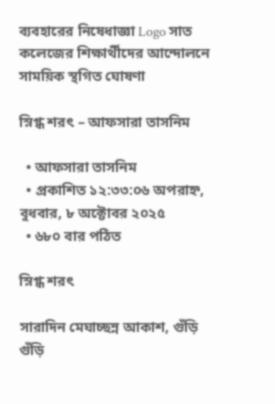ব্যবহারের নিষেধাজ্ঞা Logo সাত কলেজের শিক্ষার্থীদের আন্দোলনে সাময়িক স্থগিত ঘোষণা

স্নিগ্ধ শরৎ – আফসারা তাসনিম

  • আফসারা তাসনিম
  • প্রকাশিত ১২:৩৩:০৬ অপরাহ্ন, বুধবার, ৮ অক্টোবর ২০২৫
  • ৬৮০ বার পঠিত

স্নিগ্ধ শরৎ

সারাদিন মেঘাচ্ছন্ন আকাশ, গুঁড়ি গুঁড়ি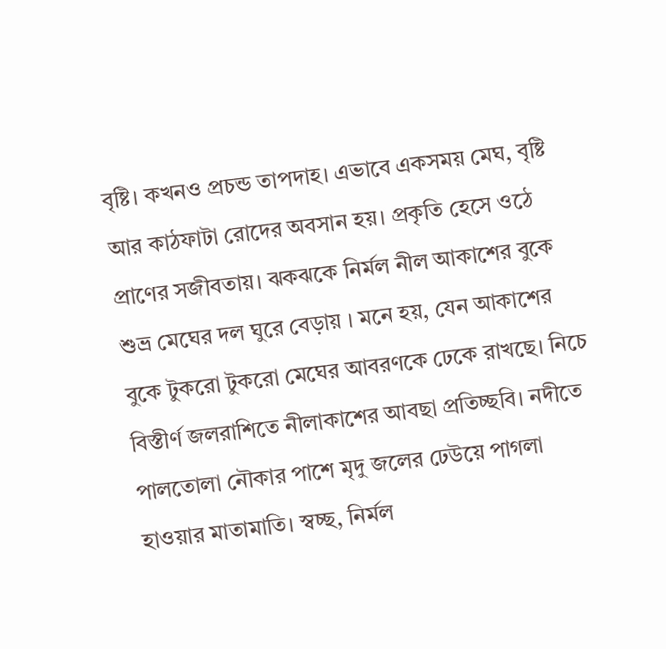বৃষ্টি। কখনও প্রচন্ড তাপদাহ। এভাবে একসময় মেঘ, বৃষ্টি আর কাঠফাটা রোদের অবসান হয়। প্রকৃতি হেসে ওঠে প্রাণের সজীবতায়। ঝকঝকে নির্মল নীল আকাশের বুকে শুভ্র মেঘের দল ঘুরে বেড়ায় । মনে হয়, যেন আকাশের বুকে টুকরো টুকরো মেঘের আবরণকে ঢেকে রাখছে। নিচে বিস্তীর্ণ জলরাশিতে নীলাকাশের আবছা প্রতিচ্ছবি। নদীতে পালতোলা নৌকার পাশে মৃদু জলের ঢেউয়ে পাগলা হাওয়ার মাতামাতি। স্বচ্ছ, নির্মল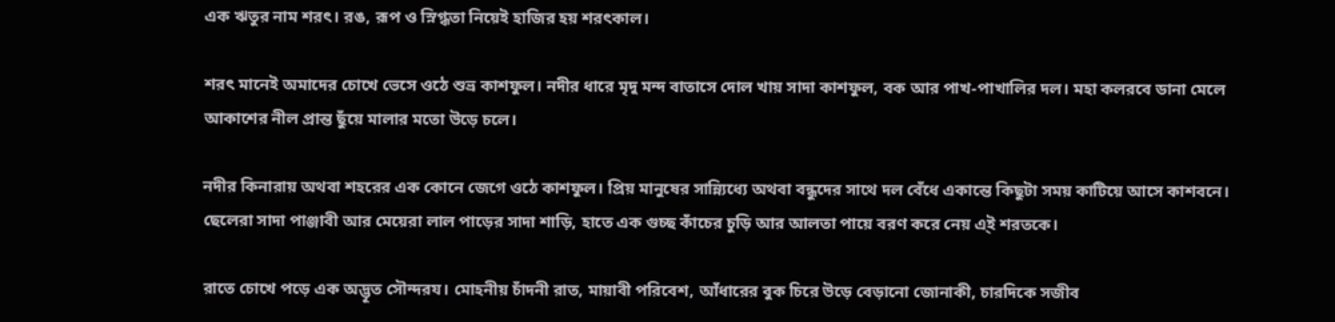এক ঋতুর নাম শরৎ। রঙ, রূপ ও স্নিগ্ধতা নিয়েই হাজির হয় শরৎকাল।

শরৎ মানেই অমাদের চোখে ভেসে ওঠে শুভ্র কাশফুল। নদীর ধারে মৃদু মন্দ বাতাসে দোল খায় সাদা কাশফুল, বক আর পাখ-পাখালির দল। মহা কলরবে ডানা মেলে আকাশের নীল প্রান্ত ছুঁয়ে মালার মতো উড়ে চলে।

নদীর কিনারায় অথবা শহরের এক কোনে জেগে ওঠে কাশফুল। প্রিয় মানুষের সান্ন্যিধ্যে অথবা বন্ধুদের সাথে দল বেঁধে একান্তে কিছুটা সময় কাটিয়ে আসে কাশবনে। ছেলেরা সাদা পাঞ্জাবী আর মেয়েরা লাল পাড়ের সাদা শাড়ি, হাতে এক গুচ্ছ কাঁচের চুড়ি আর আলতা পায়ে বরণ করে নেয় এ্ই শরতকে।

রাতে চোখে পড়ে এক অদ্ভূত সৌন্দর‌য। মোহনীয় চাঁদনী রাত, মায়াবী পরিবেশ, আঁধারের বুক চিরে উড়ে বেড়ানো জোনাকী, চারদিকে সজীব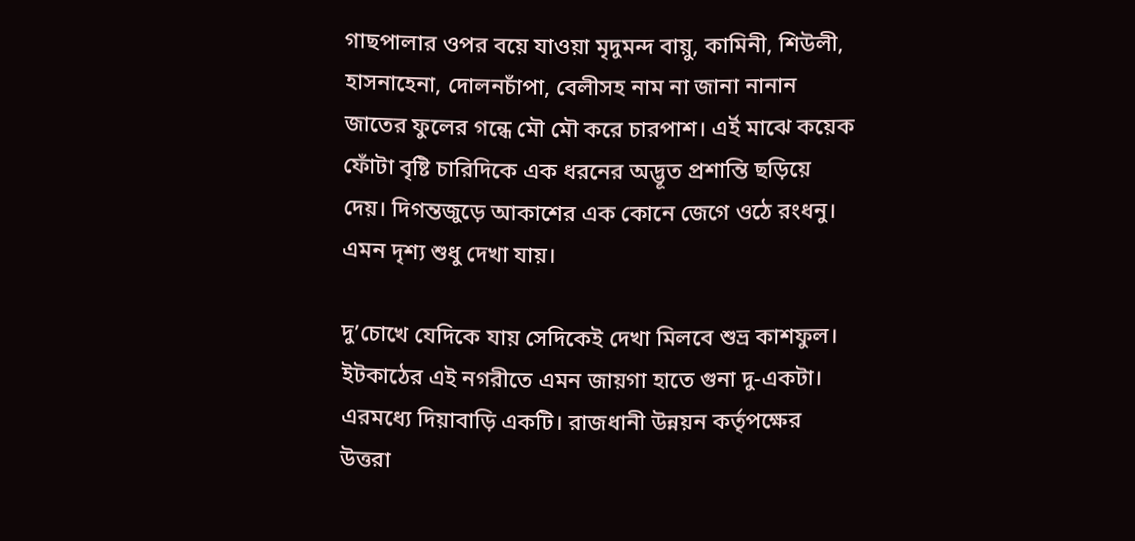গাছপালার ওপর বয়ে যাওয়া মৃদুমন্দ বায়ু, কামিনী, শিউলী, হাসনাহেনা, দোলনচাঁপা, বেলীসহ নাম না জানা নানান জাতের ফুলের গন্ধে মৌ মৌ করে চারপাশ। এর্ই মাঝে কয়েক ফোঁটা বৃষ্টি চারিদিকে এক ধরনের অদ্ভূত প্রশান্তি ছড়িয়ে দেয়। দিগন্তজুড়ে আকাশের এক কোনে জেগে ওঠে রংধনু। এমন দৃশ্য শুধু দেখা যায়।

দু’চোখে যেদিকে যায় সেদিকেই দেখা মিলবে শুভ্র কাশফুল। ইটকাঠের এই নগরীতে এমন জায়গা হাতে গুনা দু-একটা। এরমধ্যে দিয়াবাড়ি একটি। রাজধানী উন্নয়ন কর্তৃপক্ষের উত্তরা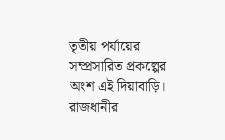তৃতীয় পর্যায়ের সম্প্রসারিত প্রকল্পের অংশ এই দিয়াবাড়ি। রাজধানীর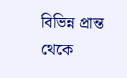বিভিন্ন প্রান্ত থেকে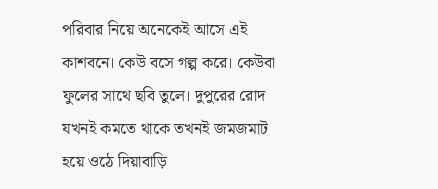পরিবার নিয়ে অনেকেই আসে এই কাশবনে। কেউ বসে গল্প করে। কেউবা ফুলের সাথে ছবি তুলে। দুপুরের রোদ যখনই কমতে থাকে তখনই জমজমাট হয়ে ওঠে দিয়াবাড়ি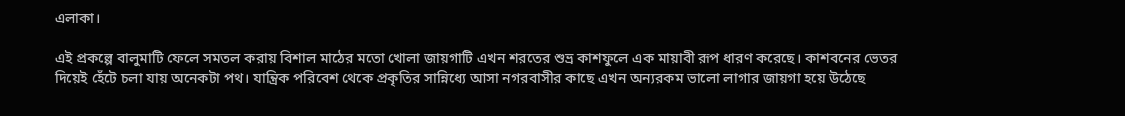এলাকা।

এই প্রকল্পে বালুমাটি ফেলে সমতল করায় বিশাল মাঠের মতো খোলা জায়গাটি এখন শরতের শুভ্র কাশফুলে এক মায়াবী রূপ ধারণ করেছে। কাশবনের ভেতর দিয়েই হেঁটে চলা যায় অনেকটা পথ। যান্ত্রিক পরিবেশ থেকে প্রকৃতির সান্নিধ্যে আসা নগরবাসীর কাছে এখন অন্যরকম ভালো লাগার জায়গা হয়ে উঠেছে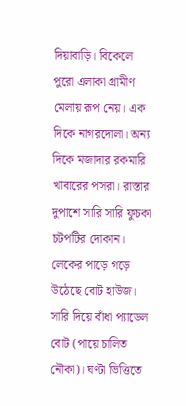দিয়াবাড়ি। বিকেলে পুরো এলাকা গ্রামীণ মেলায় রূপ নেয়। এক দিকে নাগরদোলা। অন্য দিকে মজাদার রকমারি খাবারের পসরা। রাস্তার দুপাশে সারি সারি ফুচকা চটপটির দোকান। লেকের পাড়ে গড়ে উঠেছে বোট হাউজ। সারি দিয়ে বাঁধা প্যাডেল বোট (পায়ে চালিত নৌকা)। ঘণ্টা ভিত্তিতে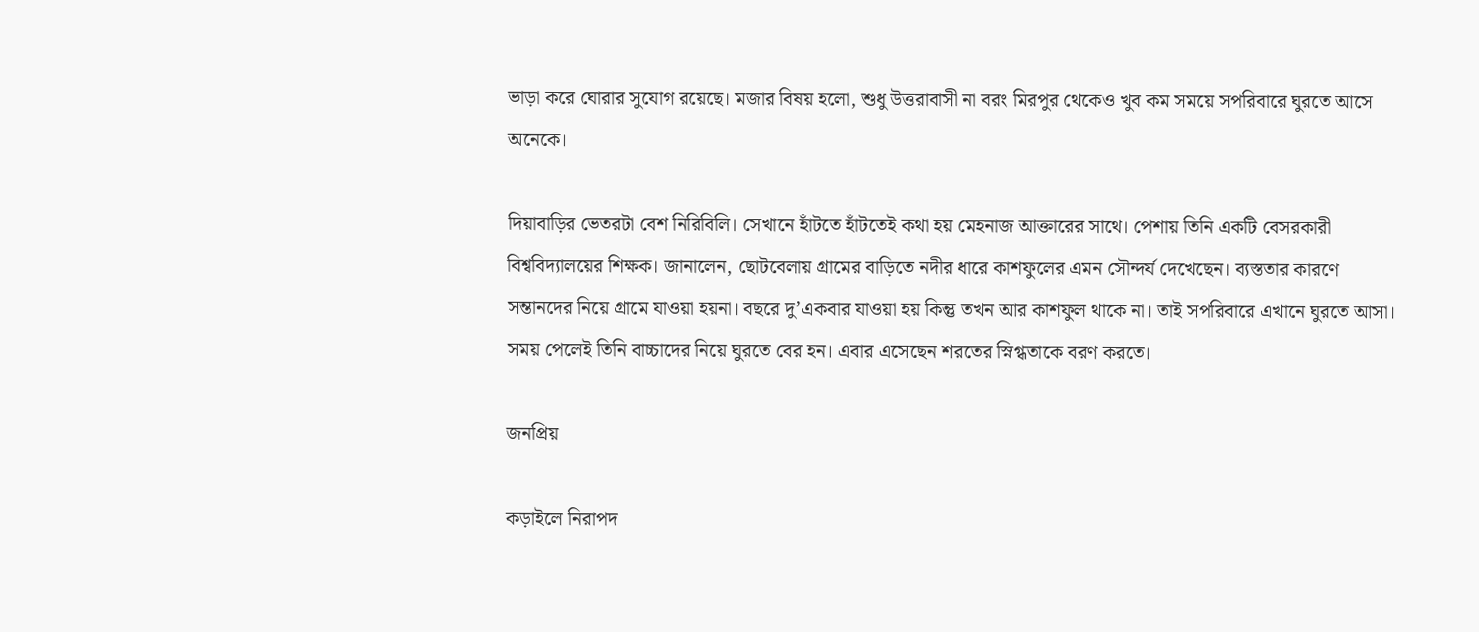ভাড়া করে ঘোরার সুযোগ রয়েছে। মজার বিষয় হলো, শুধু উত্তরাবাসী না বরং মিরপুর থেকেও খুব কম সময়ে সপরিবারে ঘুরতে আসে অনেকে।

দিয়াবাড়ির ভেতরটা বেশ নিরিবিলি। সেখানে হাঁটতে হাঁটতেই কথা হয় মেহনাজ আক্তারের সাথে। পেশায় তিনি একটি বেসরকারী বিশ্ববিদ্যালয়ের শিক্ষক। জানালেন, ছোটবেলায় গ্রামের বাড়িতে নদীর ধারে কাশফুলের এমন সৌন্দর্য দেখেছেন। ব্যস্ততার কারণে সন্তানদের নিয়ে গ্রামে যাওয়া হয়না। বছরে দু’একবার যাওয়া হয় কিন্তু তখন আর কাশফুল থাকে না। তাই সপরিবারে এখানে ঘুরতে আসা। সময় পেলেই তিনি বাচ্চাদের নিয়ে ঘুরতে বের হন। এবার এসেছেন শরতের স্নিগ্ধতাকে বরণ করতে।

জনপ্রিয়

কড়াইলে নিরাপদ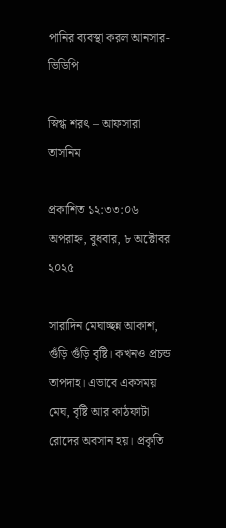পানির ব্যবস্থা করল আনসার-ভিডিপি

স্নিগ্ধ শরৎ – আফসারা তাসনিম

প্রকাশিত ১২:৩৩:০৬ অপরাহ্ন, বুধবার, ৮ অক্টোবর ২০২৫

সারাদিন মেঘাচ্ছন্ন আকাশ, গুঁড়ি গুঁড়ি বৃষ্টি। কখনও প্রচন্ড তাপদাহ। এভাবে একসময় মেঘ, বৃষ্টি আর কাঠফাটা রোদের অবসান হয়। প্রকৃতি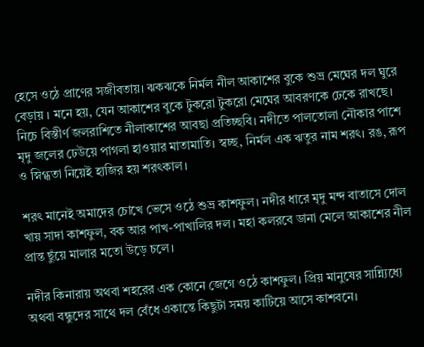হেসে ওঠে প্রাণের সজীবতায়। ঝকঝকে নির্মল নীল আকাশের বুকে শুভ্র মেঘের দল ঘুরে বেড়ায় । মনে হয়, যেন আকাশের বুকে টুকরো টুকরো মেঘের আবরণকে ঢেকে রাখছে। নিচে বিস্তীর্ণ জলরাশিতে নীলাকাশের আবছা প্রতিচ্ছবি। নদীতে পালতোলা নৌকার পাশে মৃদু জলের ঢেউয়ে পাগলা হাওয়ার মাতামাতি। স্বচ্ছ, নির্মল এক ঋতুর নাম শরৎ। রঙ, রূপ ও স্নিগ্ধতা নিয়েই হাজির হয় শরৎকাল।

শরৎ মানেই অমাদের চোখে ভেসে ওঠে শুভ্র কাশফুল। নদীর ধারে মৃদু মন্দ বাতাসে দোল খায় সাদা কাশফুল, বক আর পাখ-পাখালির দল। মহা কলরবে ডানা মেলে আকাশের নীল প্রান্ত ছুঁয়ে মালার মতো উড়ে চলে।

নদীর কিনারায় অথবা শহরের এক কোনে জেগে ওঠে কাশফুল। প্রিয় মানুষের সান্ন্যিধ্যে অথবা বন্ধুদের সাথে দল বেঁধে একান্তে কিছুটা সময় কাটিয়ে আসে কাশবনে।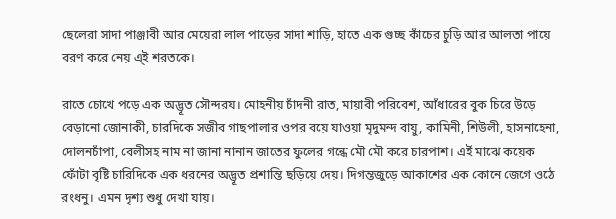ছেলেরা সাদা পাঞ্জাবী আর মেয়েরা লাল পাড়ের সাদা শাড়ি, হাতে এক গুচ্ছ কাঁচের চুড়ি আর আলতা পায়ে বরণ করে নেয় এ্ই শরতকে।

রাতে চোখে পড়ে এক অদ্ভূত সৌন্দর‌য। মোহনীয় চাঁদনী রাত, মায়াবী পরিবেশ, আঁধারের বুক চিরে উড়ে বেড়ানো জোনাকী, চারদিকে সজীব গাছপালার ওপর বয়ে যাওয়া মৃদুমন্দ বায়ু, কামিনী, শিউলী, হাসনাহেনা, দোলনচাঁপা, বেলীসহ নাম না জানা নানান জাতের ফুলের গন্ধে মৌ মৌ করে চারপাশ। এর্ই মাঝে কয়েক ফোঁটা বৃষ্টি চারিদিকে এক ধরনের অদ্ভূত প্রশান্তি ছড়িয়ে দেয়। দিগন্তজুড়ে আকাশের এক কোনে জেগে ওঠে রংধনু। এমন দৃশ্য শুধু দেখা যায়।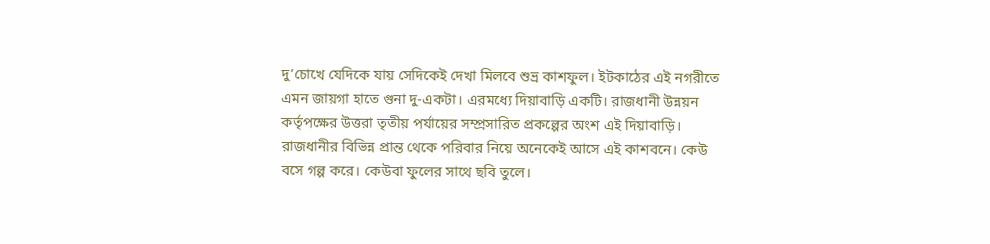দু’চোখে যেদিকে যায় সেদিকেই দেখা মিলবে শুভ্র কাশফুল। ইটকাঠের এই নগরীতে এমন জায়গা হাতে গুনা দু-একটা। এরমধ্যে দিয়াবাড়ি একটি। রাজধানী উন্নয়ন কর্তৃপক্ষের উত্তরা তৃতীয় পর্যায়ের সম্প্রসারিত প্রকল্পের অংশ এই দিয়াবাড়ি। রাজধানীর বিভিন্ন প্রান্ত থেকে পরিবার নিয়ে অনেকেই আসে এই কাশবনে। কেউ বসে গল্প করে। কেউবা ফুলের সাথে ছবি তুলে।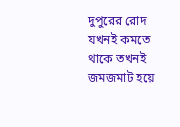দুপুরের রোদ যখনই কমতে থাকে তখনই জমজমাট হয়ে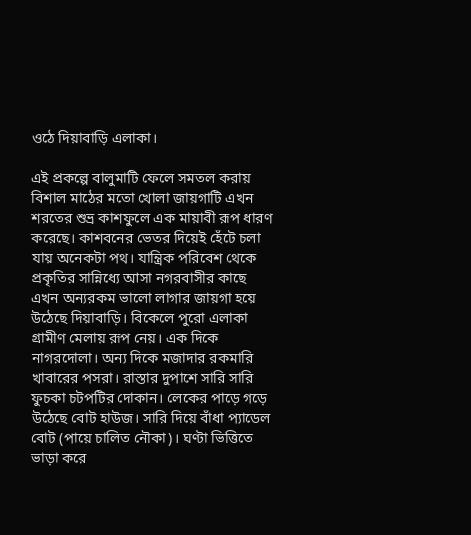ওঠে দিয়াবাড়ি এলাকা।

এই প্রকল্পে বালুমাটি ফেলে সমতল করায় বিশাল মাঠের মতো খোলা জায়গাটি এখন শরতের শুভ্র কাশফুলে এক মায়াবী রূপ ধারণ করেছে। কাশবনের ভেতর দিয়েই হেঁটে চলা যায় অনেকটা পথ। যান্ত্রিক পরিবেশ থেকে প্রকৃতির সান্নিধ্যে আসা নগরবাসীর কাছে এখন অন্যরকম ভালো লাগার জায়গা হয়ে উঠেছে দিয়াবাড়ি। বিকেলে পুরো এলাকা গ্রামীণ মেলায় রূপ নেয়। এক দিকে নাগরদোলা। অন্য দিকে মজাদার রকমারি খাবারের পসরা। রাস্তার দুপাশে সারি সারি ফুচকা চটপটির দোকান। লেকের পাড়ে গড়ে উঠেছে বোট হাউজ। সারি দিয়ে বাঁধা প্যাডেল বোট (পায়ে চালিত নৌকা)। ঘণ্টা ভিত্তিতে ভাড়া করে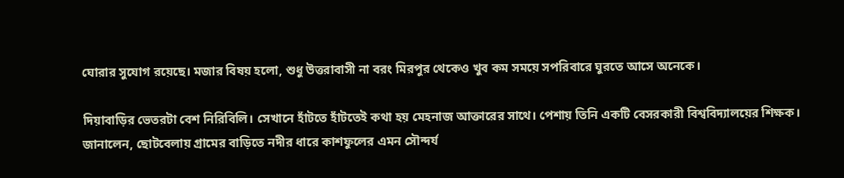ঘোরার সুযোগ রয়েছে। মজার বিষয় হলো, শুধু উত্তরাবাসী না বরং মিরপুর থেকেও খুব কম সময়ে সপরিবারে ঘুরতে আসে অনেকে।

দিয়াবাড়ির ভেতরটা বেশ নিরিবিলি। সেখানে হাঁটতে হাঁটতেই কথা হয় মেহনাজ আক্তারের সাথে। পেশায় তিনি একটি বেসরকারী বিশ্ববিদ্যালয়ের শিক্ষক। জানালেন, ছোটবেলায় গ্রামের বাড়িতে নদীর ধারে কাশফুলের এমন সৌন্দর্য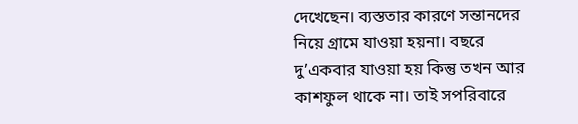দেখেছেন। ব্যস্ততার কারণে সন্তানদের নিয়ে গ্রামে যাওয়া হয়না। বছরে দু’একবার যাওয়া হয় কিন্তু তখন আর কাশফুল থাকে না। তাই সপরিবারে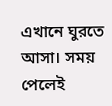এখানে ঘুরতে আসা। সময় পেলেই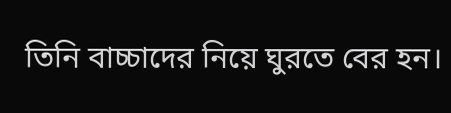তিনি বাচ্চাদের নিয়ে ঘুরতে বের হন।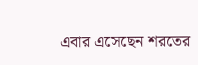এবার এসেছেন শরতের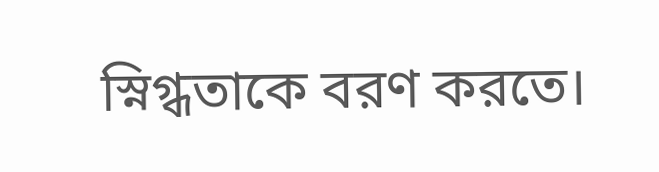স্নিগ্ধতাকে বরণ করতে।